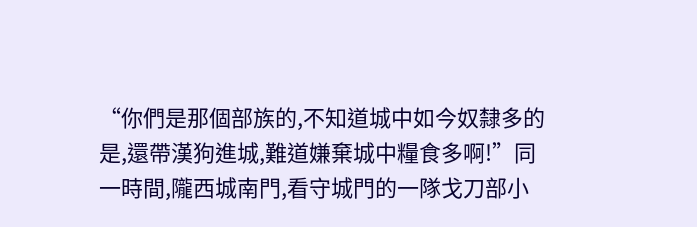“你們是那個部族的,不知道城中如今奴隸多的是,還帶漢狗進城,難道嫌棄城中糧食多啊!”同一時間,隴西城南門,看守城門的一隊戈刀部小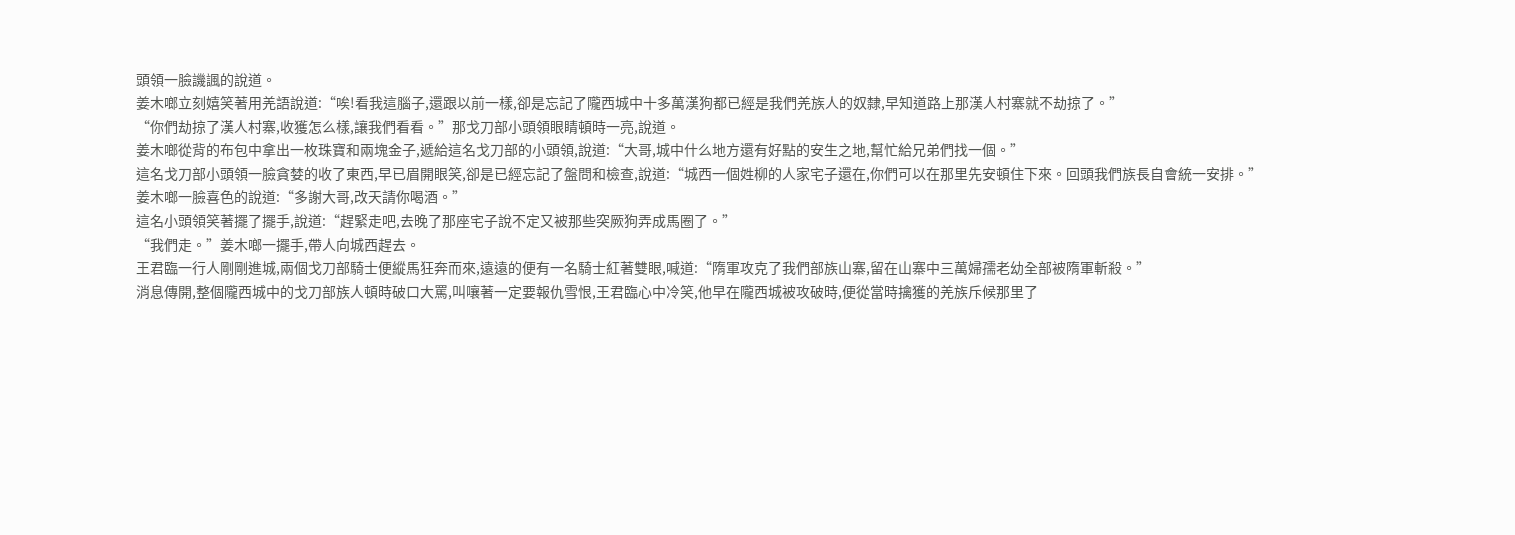頭領一臉譏諷的說道。
姜木啷立刻嬉笑著用羌語說道:“唉!看我這腦子,還跟以前一樣,卻是忘記了隴西城中十多萬漢狗都已經是我們羌族人的奴隸,早知道路上那漢人村寨就不劫掠了。”
“你們劫掠了漢人村寨,收獲怎么樣,讓我們看看。”那戈刀部小頭領眼睛頓時一亮,說道。
姜木啷從背的布包中拿出一枚珠寶和兩塊金子,遞給這名戈刀部的小頭領,說道:“大哥,城中什么地方還有好點的安生之地,幫忙給兄弟們找一個。”
這名戈刀部小頭領一臉貪婪的收了東西,早已眉開眼笑,卻是已經忘記了盤問和檢查,說道:“城西一個姓柳的人家宅子還在,你們可以在那里先安頓住下來。回頭我們族長自會統一安排。”
姜木啷一臉喜色的說道:“多謝大哥,改天請你喝酒。”
這名小頭領笑著擺了擺手,說道:“趕緊走吧,去晚了那座宅子說不定又被那些突厥狗弄成馬圈了。”
“我們走。”姜木啷一擺手,帶人向城西趕去。
王君臨一行人剛剛進城,兩個戈刀部騎士便縱馬狂奔而來,遠遠的便有一名騎士紅著雙眼,喊道:“隋軍攻克了我們部族山寨,留在山寨中三萬婦孺老幼全部被隋軍斬殺。”
消息傳開,整個隴西城中的戈刀部族人頓時破口大罵,叫嚷著一定要報仇雪恨,王君臨心中冷笑,他早在隴西城被攻破時,便從當時擒獲的羌族斥候那里了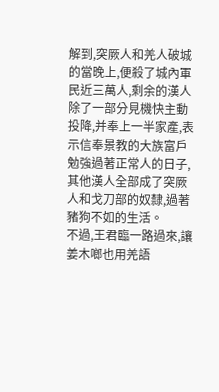解到,突厥人和羌人破城的當晚上,便殺了城內軍民近三萬人,剩余的漢人除了一部分見機快主動投降,并奉上一半家產,表示信奉景教的大族富戶勉強過著正常人的日子,其他漢人全部成了突厥人和戈刀部的奴隸,過著豬狗不如的生活。
不過,王君臨一路過來,讓姜木啷也用羌語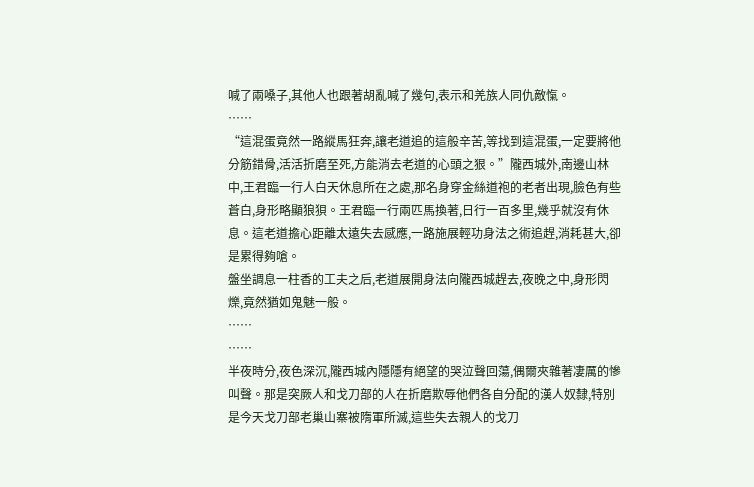喊了兩嗓子,其他人也跟著胡亂喊了幾句,表示和羌族人同仇敵愾。
……
“這混蛋竟然一路縱馬狂奔,讓老道追的這般辛苦,等找到這混蛋,一定要將他分筋錯骨,活活折磨至死,方能消去老道的心頭之狠。”隴西城外,南邊山林中,王君臨一行人白天休息所在之處,那名身穿金絲道袍的老者出現,臉色有些蒼白,身形略顯狼狽。王君臨一行兩匹馬換著,日行一百多里,幾乎就沒有休息。這老道擔心距離太遠失去感應,一路施展輕功身法之術追趕,消耗甚大,卻是累得夠嗆。
盤坐調息一柱香的工夫之后,老道展開身法向隴西城趕去,夜晚之中,身形閃爍,竟然猶如鬼魅一般。
……
……
半夜時分,夜色深沉,隴西城內隱隱有絕望的哭泣聲回蕩,偶爾夾雜著凄厲的慘叫聲。那是突厥人和戈刀部的人在折磨欺辱他們各自分配的漢人奴隸,特別是今天戈刀部老巢山寨被隋軍所滅,這些失去親人的戈刀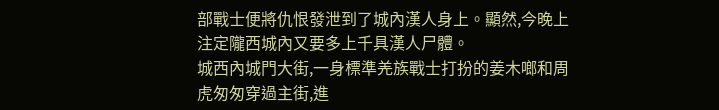部戰士便將仇恨發泄到了城內漢人身上。顯然,今晚上注定隴西城內又要多上千具漢人尸體。
城西內城門大街,一身標準羌族戰士打扮的姜木啷和周虎匆匆穿過主街,進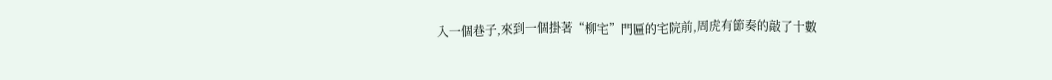入一個巷子,來到一個掛著“柳宅”門匾的宅院前,周虎有節奏的敲了十數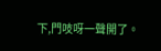下,門吱呀一聲開了。